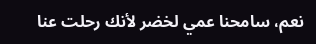نعم، سامحنا عمي لخضر لأنك رحلت عنا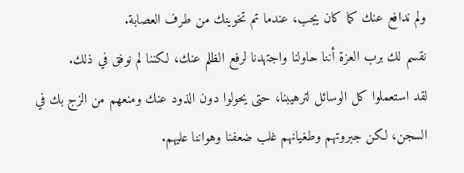ولم ندافع عنك كما كان يجب، عندما تم تخوينك من طرف العصابة.
نقسم لك برب العزة أننا حاولنا واجتهدنا لرفع الظلم عنك، لكننا لم نوفق في ذلك.
لقد استعملوا كل الوسائل لترهيبنا، حتى يحولوا دون الذود عنك ومنعهم من الزج بك في السجن، لكن جبروتهم وطغيانهم غلب ضعفنا وهواننا عليهم.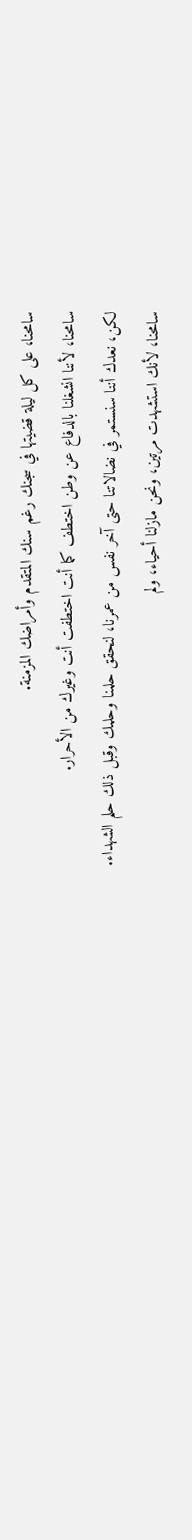سامحنا، على كل ليلة قضيتها في سجنك رغم سنك المتقدم وأمراضك المزمنة.
سامحنا، لأننا انشغلنا بالدفاع عن وطن اختطف كما أنت اختطفت أنت وغيرك من الأحرار.
لكن، نعدك أننا سنستمر في نضالاتنا حتى آخر نفس من عمرنا، لنحقق حلمنا وحلمك وقبل ذلك حلم الشهداء.
سامحنا، لأنك استشهدت مرتين، ونحن مازلنا أحياء، ولم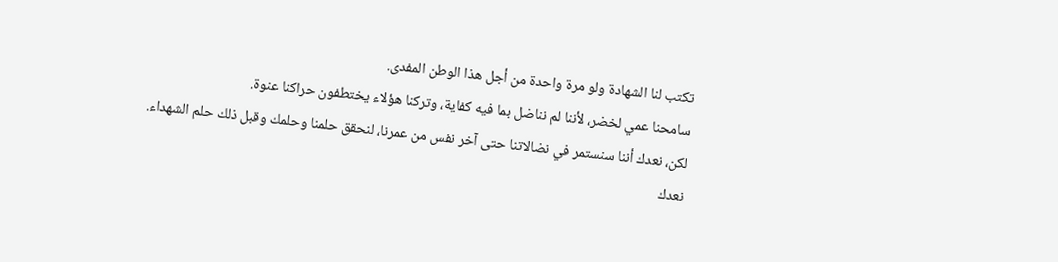تكتب لنا الشهادة ولو مرة واحدة من أجل هذا الوطن المفدى.
سامحنا عمي لخضر، لأننا لم نناضل بما فيه كفاية، وتركنا هؤلاء يختطفون حراكنا عنوة.
لكن، نعدك أننا سنستمر في نضالاتنا حتى آخر نفس من عمرنا، لنحقق حلمنا وحلمك وقبل ذلك حلم الشهداء.
نعدك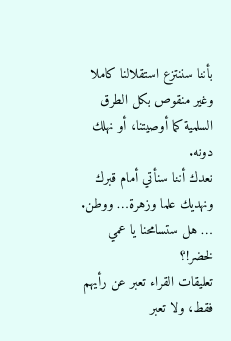بأننا سننتزع استقلالنا كاملا وغير منقوص بكل الطرق السلمية كما أوصيتنا، أو نهلك دونه.
نعدك أننا سنأتي أمام قبرك ونهديك علما وزهرة… ووطن.
… هل ستسامحنا يا عمي لخضر!؟
تعليقات القراء تعبر عن رأيهم فقط، ولا تعبر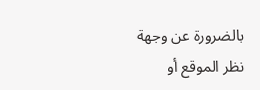بالضرورة عن وجهة نظر الموقع أو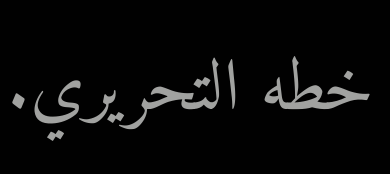خطه التحريري.